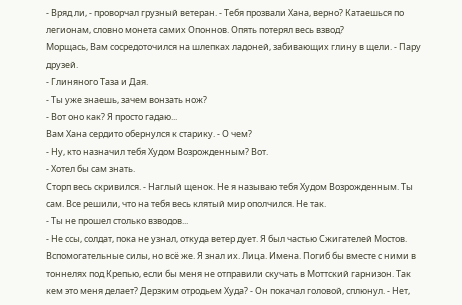- Вряд ли, - проворчал грузный ветеран. - Тебя прозвали Хана, верно? Катаешься по легионам, словно монета самих Опоннов. Опять потерял весь взвод?
Морщась, Вам сосредоточился на шлепках ладоней, забивающих глину в щели. - Пару друзей.
- Глиняного Таза и Дая.
- Ты уже знаешь, зачем вонзать нож?
- Вот оно как? Я просто гадаю...
Вам Хана сердито обернулся к старику. - О чем?
- Ну, кто назначил тебя Худом Возрожденным? Вот.
- Хотел бы сам знать.
Сторп весь скривился. - Наглый щенок. Не я называю тебя Худом Возрожденным. Ты сам. Все решили, что на тебя весь клятый мир ополчился. Не так.
- Ты не прошел столько взводов...
- Не ссы, солдат, пока не узнал, откуда ветер дует. Я был частью Сжигателей Мостов. Вспомогательные силы, но всё же. Я знал их. Лица. Имена. Погиб бы вместе с ними в тоннелях под Крепью, если бы меня не отправили скучать в Моттский гарнизон. Так кем это меня делает? Дерзким отродьем Худа? - Он покачал головой, сплюнул. - Нет,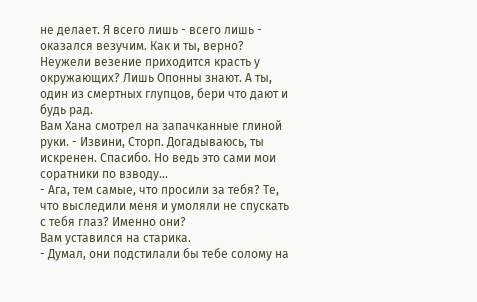не делает. Я всего лишь - всего лишь - оказался везучим. Как и ты, верно? Неужели везение приходится красть у окружающих? Лишь Опонны знают. А ты, один из смертных глупцов, бери что дают и будь рад.
Вам Хана смотрел на запачканные глиной руки. - Извини, Сторп. Догадываюсь, ты искренен. Спасибо. Но ведь это сами мои соратники по взводу...
- Ага, тем самые, что просили за тебя? Те, что выследили меня и умоляли не спускать с тебя глаз? Именно они?
Вам уставился на старика.
- Думал, они подстилали бы тебе солому на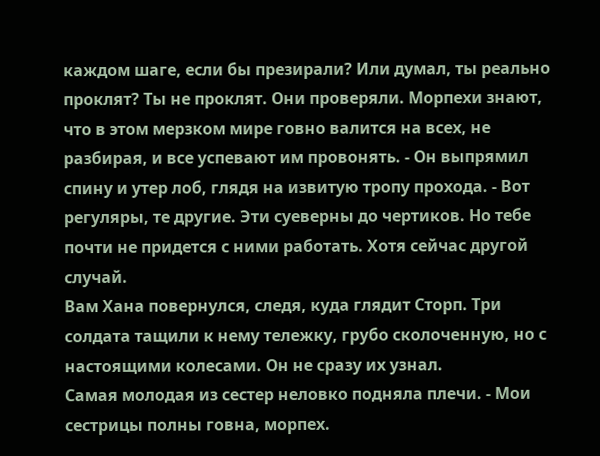каждом шаге, если бы презирали? Или думал, ты реально проклят? Ты не проклят. Они проверяли. Морпехи знают, что в этом мерзком мире говно валится на всех, не разбирая, и все успевают им провонять. - Он выпрямил спину и утер лоб, глядя на извитую тропу прохода. - Вот регуляры, те другие. Эти суеверны до чертиков. Но тебе почти не придется с ними работать. Хотя сейчас другой случай.
Вам Хана повернулся, следя, куда глядит Сторп. Три солдата тащили к нему тележку, грубо сколоченную, но с настоящими колесами. Он не сразу их узнал.
Самая молодая из сестер неловко подняла плечи. - Мои сестрицы полны говна, морпех.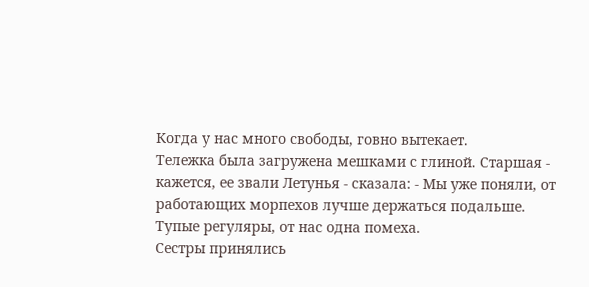Когда у нас много свободы, говно вытекает.
Тележка была загружена мешками с глиной. Старшая - кажется, ее звали Летунья - сказала: - Мы уже поняли, от работающих морпехов лучше держаться подальше. Тупые регуляры, от нас одна помеха.
Сестры принялись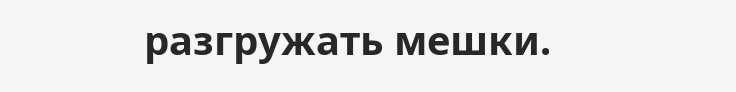разгружать мешки.